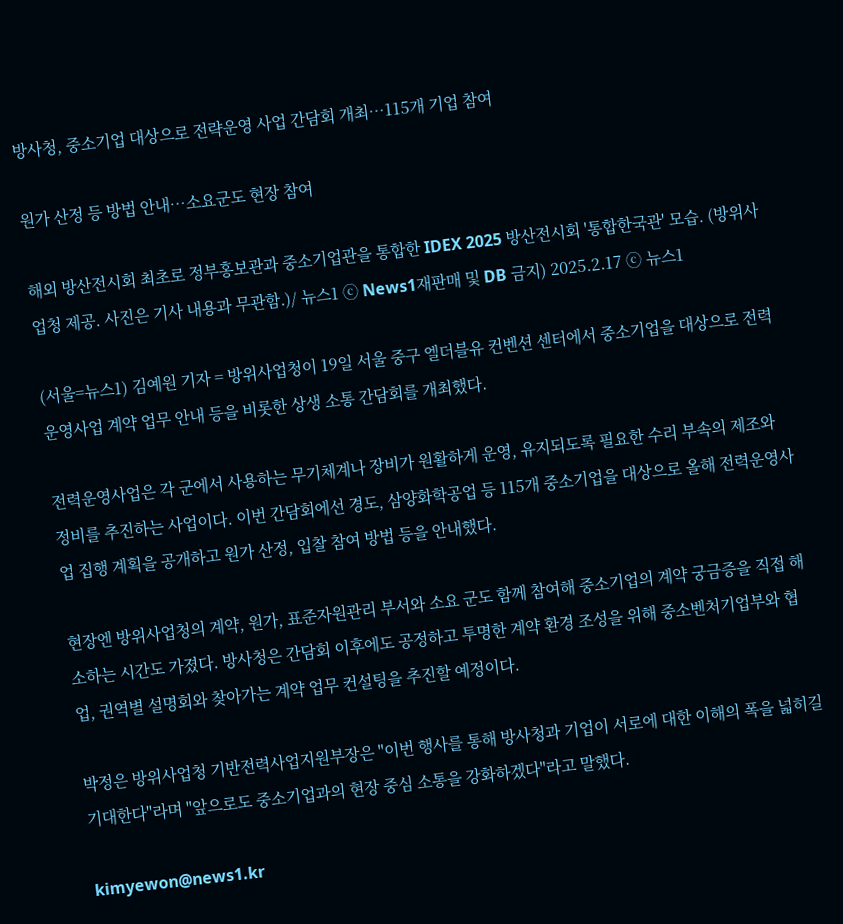방사청, 중소기업 대상으로 전략운영 사업 간담회 개최…115개 기업 참여

원가 산정 등 방법 안내…소요군도 현장 참여

해외 방산전시회 최초로 정부홍보관과 중소기업관을 통합한 IDEX 2025 방산전시회 '통합한국관' 모습. (방위사업청 제공. 사진은 기사 내용과 무관함.)/ 뉴스1 ⓒ News1재판매 및 DB 금지) 2025.2.17 ⓒ 뉴스1

(서울=뉴스1) 김예원 기자 = 방위사업청이 19일 서울 중구 엘더블유 컨벤션 센터에서 중소기업을 대상으로 전력운영사업 계약 업무 안내 등을 비롯한 상생 소통 간담회를 개최했다.

전력운영사업은 각 군에서 사용하는 무기체계나 장비가 원활하게 운영, 유지되도록 필요한 수리 부속의 제조와 정비를 추진하는 사업이다. 이번 간담회에선 경도, 삼양화학공업 등 115개 중소기업을 대상으로 올해 전력운영사업 집행 계획을 공개하고 원가 산정, 입찰 참여 방법 등을 안내했다.

현장엔 방위사업청의 계약, 원가, 표준자원관리 부서와 소요 군도 함께 참여해 중소기업의 계약 궁금증을 직접 해소하는 시간도 가졌다. 방사청은 간담회 이후에도 공정하고 투명한 계약 환경 조성을 위해 중소벤처기업부와 협업, 권역별 설명회와 찾아가는 계약 업무 컨설팅을 추진할 예정이다.

박정은 방위사업청 기반전력사업지원부장은 "이번 행사를 통해 방사청과 기업이 서로에 대한 이해의 폭을 넓히길 기대한다"라며 "앞으로도 중소기업과의 현장 중심 소통을 강화하겠다"라고 말했다.

kimyewon@news1.kr